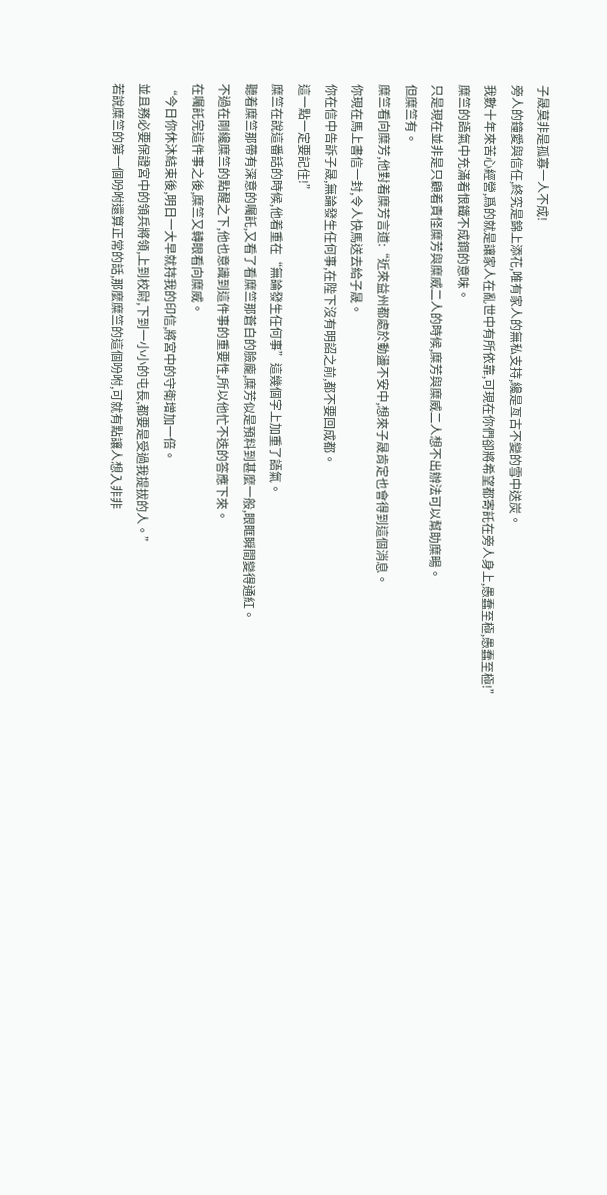子晟莫非是孤寡一人不成!
旁人的鐘愛與信任,終究是錦上添花,唯有家人的無私支持,纔是亙古不變的雪中送炭。
我數十年來苦心經營,爲的就是讓家人在亂世中有所依靠,可現在你們卻將希望都寄託在旁人身上,愚蠢至極,愚蠢至極!”
糜竺的語氣中充滿着恨鐵不成鋼的意味。
只是現在並非是只顧着責怪糜芳與糜威二人的時候,糜芳與糜威二人想不出辦法可以幫助糜暘。
但糜竺有。
糜竺看向糜芳,他對着糜芳言道:“近來益州都處於動盪不安中,想來子晟肯定也會得到這個消息。
你現在馬上書信一封,令人快馬送去給子晟。
你在信中告訴子晟,無論發生任何事,在陛下沒有明詔之前,都不要回成都。
這一點一定要記住!”
糜竺在說這番話的時候,他着重在“無論發生任何事”這幾個字上加重了語氣。
聽着糜竺那帶有深意的囑託,又看了看糜竺那蒼白的臉龐,糜芳似是預料到甚麼一般,眼眶瞬間變得通紅。
不過在剛纔糜竺的點醒之下,他也意識到這件事的重要性,所以他忙不迭的答應下來。
在囑託完這件事之後,糜竺又轉眼看向糜威。
“今日你休沐結束後,明日一大早就持我的印信,將宮中的守衛增加一倍。
並且務必要保證宮中的領兵將領,上到校尉,下到一小小的屯長,都要是受過我提拔的人。”
若說糜竺的第一個吩咐還算正常的話,那麼糜竺的這個吩咐,可就有點讓人想入非非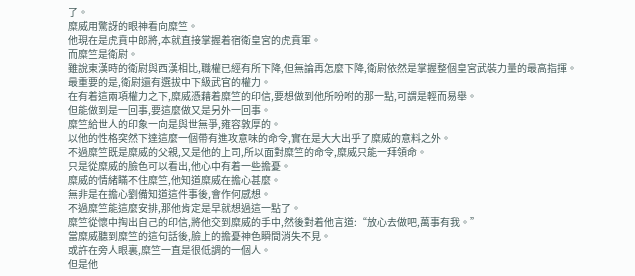了。
糜威用驚訝的眼神看向糜竺。
他現在是虎賁中郎將,本就直接掌握着宿衛皇宮的虎賁軍。
而糜竺是衛尉。
雖說東漢時的衛尉與西漢相比,職權已經有所下降,但無論再怎麼下降,衛尉依然是掌握整個皇宮武裝力量的最高指揮。
最重要的是,衛尉還有選拔中下級武官的權力。
在有着這兩項權力之下,糜威憑藉着糜竺的印信,要想做到他所吩咐的那一點,可謂是輕而易舉。
但能做到是一回事,要這麼做又是另外一回事。
糜竺給世人的印象一向是與世無爭,雍容敦厚的。
以他的性格突然下達這麼一個帶有進攻意味的命令,實在是大大出乎了糜威的意料之外。
不過糜竺既是糜威的父親,又是他的上司,所以面對糜竺的命令,糜威只能一拜領命。
只是從糜威的臉色可以看出,他心中有着一些擔憂。
糜威的情緒瞞不住糜竺,他知道糜威在擔心甚麼。
無非是在擔心劉備知道這件事後,會作何感想。
不過糜竺能這麼安排,那他肯定是早就想過這一點了。
糜竺從懷中掏出自己的印信,將他交到糜威的手中,然後對着他言道:“放心去做吧,萬事有我。”
當糜威聽到糜竺的這句話後,臉上的擔憂神色瞬間消失不見。
或許在旁人眼裏,糜竺一直是很低調的一個人。
但是他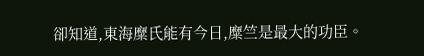卻知道,東海糜氏能有今日,糜竺是最大的功臣。